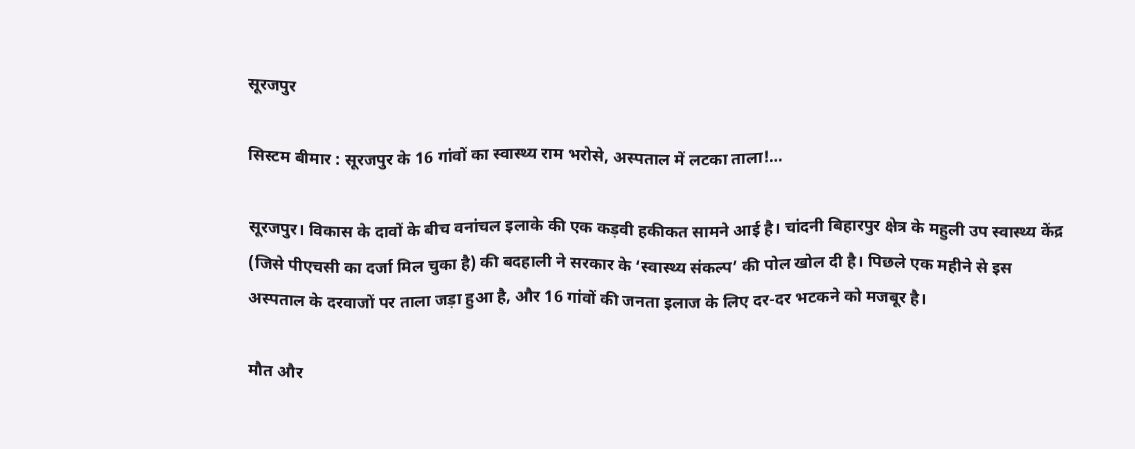सूरजपुर

सिस्टम बीमार : सूरजपुर के 16 गांवों का स्वास्थ्य राम भरोसे, अस्पताल में लटका ताला!…

सूरजपुर। विकास के दावों के बीच वनांचल इलाके की एक कड़वी हकीकत सामने आई है। चांदनी बिहारपुर क्षेत्र के महुली उप स्वास्थ्य केंद्र (जिसे पीएचसी का दर्जा मिल चुका है) की बदहाली ने सरकार के ‘स्वास्थ्य संकल्प’ की पोल खोल दी है। पिछले एक महीने से इस अस्पताल के दरवाजों पर ताला जड़ा हुआ है, और 16 गांवों की जनता इलाज के लिए दर-दर भटकने को मजबूर है।

मौत और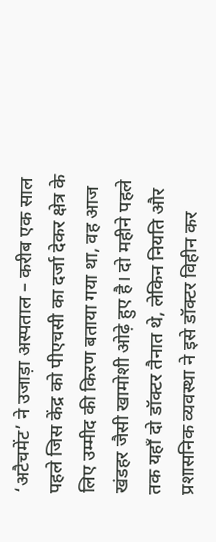‘अटैचमेंट’ ने उजाड़ा अस्पताल – करीब एक साल पहले जिस केंद्र को पीएचसी का दर्जा देकर क्षेत्र के लिए उम्मीद की किरण बताया गया था, वह आज खंडहर जैसी खामोशी ओढ़े हुए है। दो महीने पहले तक यहाँ दो डॉक्टर तैनात थे, लेकिन नियति और प्रशासनिक व्यवस्था ने इसे डॉक्टर विहीन कर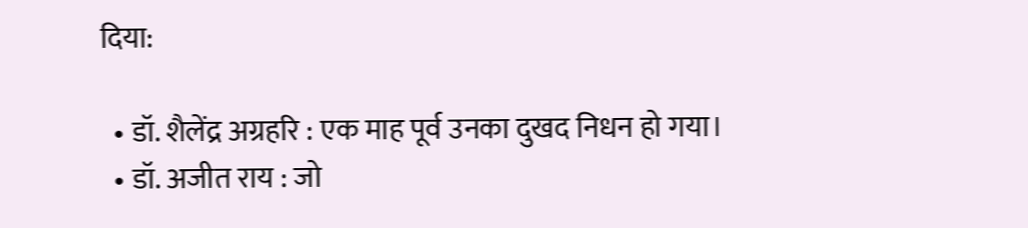दिया:

  • डॉ. शैलेंद्र अग्रहरि : एक माह पूर्व उनका दुखद निधन हो गया।
  • डॉ. अजीत राय : जो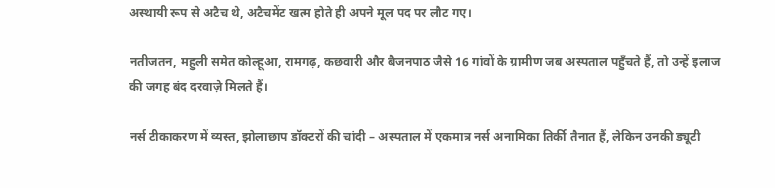अस्थायी रूप से अटैच थे, अटैचमेंट खत्म होते ही अपने मूल पद पर लौट गए।

नतीजतन, महुली समेत कोल्हूआ, रामगढ़, कछवारी और बैजनपाठ जैसे 16 गांवों के ग्रामीण जब अस्पताल पहुँचते हैं, तो उन्हें इलाज की जगह बंद दरवाज़े मिलते हैं।

नर्स टीकाकरण में व्यस्त, झोलाछाप डॉक्टरों की चांदी – अस्पताल में एकमात्र नर्स अनामिका तिर्की तैनात हैं, लेकिन उनकी ड्यूटी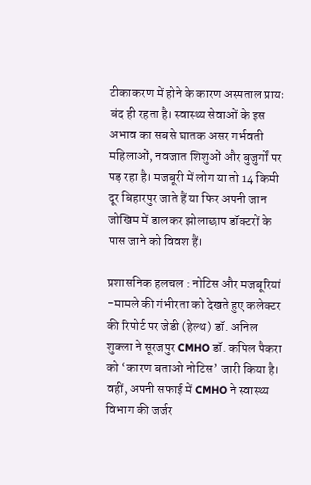टीकाकरण में होने के कारण अस्पताल प्रायः बंद ही रहता है। स्वास्थ्य सेवाओं के इस अभाव का सबसे घातक असर गर्भवती महिलाओं, नवजात शिशुओं और बुजुर्गों पर पड़ रहा है। मजबूरी में लोग या तो 14 किमी दूर बिहारपुर जाते हैं या फिर अपनी जान जोखिम में डालकर झोलाछाप डॉक्टरों के पास जाने को विवश हैं।

प्रशासनिक हलचल : नोटिस और मजबूरियां -मामले की गंभीरता को देखते हुए कलेक्टर की रिपोर्ट पर जेडी (हेल्थ) डॉ. अनिल शुक्ला ने सूरजपुर CMHO डॉ. कपिल पैकरा को ‘कारण बताओ नोटिस’ जारी किया है। वहीं, अपनी सफाई में CMHO ने स्वास्थ्य विभाग की जर्जर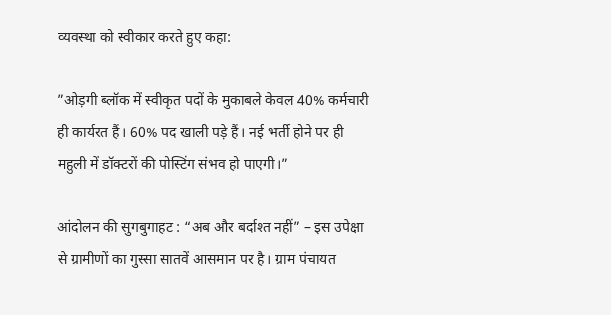व्यवस्था को स्वीकार करते हुए कहा:

”ओड़गी ब्लॉक में स्वीकृत पदों के मुकाबले केवल 40% कर्मचारी ही कार्यरत हैं। 60% पद खाली पड़े हैं। नई भर्ती होने पर ही महुली में डॉक्टरों की पोस्टिंग संभव हो पाएगी।”

आंदोलन की सुगबुगाहट : “अब और बर्दाश्त नहीं” – इस उपेक्षा से ग्रामीणों का गुस्सा सातवें आसमान पर है। ग्राम पंचायत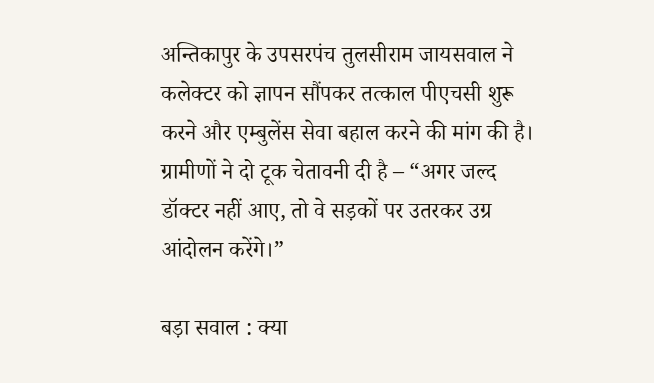अन्तिकापुर के उपसरपंच तुलसीराम जायसवाल ने कलेक्टर को ज्ञापन सौंपकर तत्काल पीएचसी शुरू करने और एम्बुलेंस सेवा बहाल करने की मांग की है। ग्रामीणों ने दो टूक चेतावनी दी है – “अगर जल्द डॉक्टर नहीं आए, तो वे सड़कों पर उतरकर उग्र आंदोलन करेंगे।”

बड़ा सवाल : क्या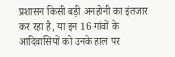प्रशासन किसी बड़ी अनहोनी का इंतजार कर रहा है, या इन 16 गांवों के आदिवासियों को उनके हाल पर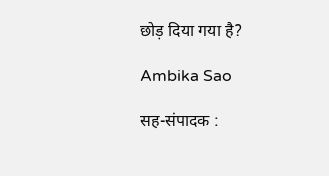छोड़ दिया गया है?

Ambika Sao

सह-संपादक :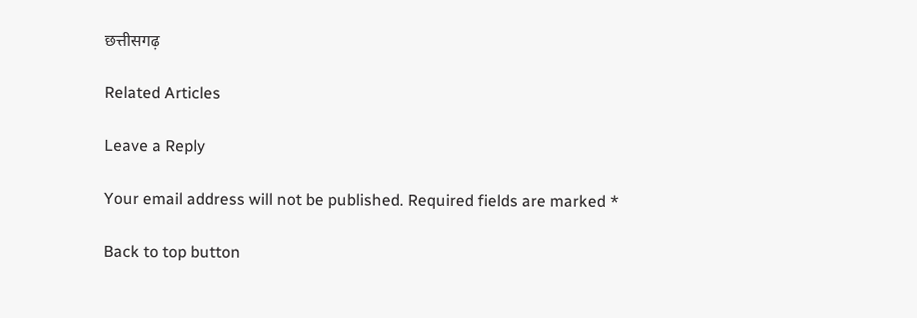छत्तीसगढ़

Related Articles

Leave a Reply

Your email address will not be published. Required fields are marked *

Back to top button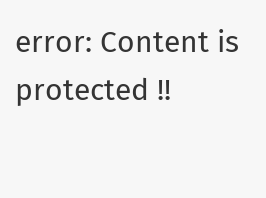error: Content is protected !!